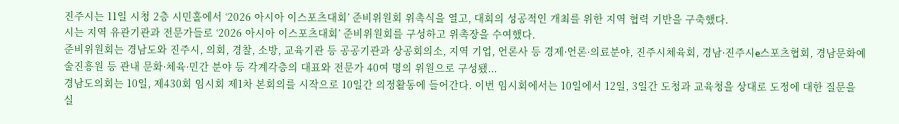진주시는 11일 시청 2층 시민홀에서 ‘2026 아시아 이스포츠대회’ 준비위원회 위촉식을 열고, 대회의 성공적인 개최를 위한 지역 협력 기반을 구축했다.
시는 지역 유관기관과 전문가들로 ‘2026 아시아 이스포츠대회’ 준비위원회를 구성하고 위촉장을 수여했다.
준비위원회는 경남도와 진주시, 의회, 경찰, 소방, 교육기관 등 공공기관과 상공회의소, 지역 기업, 언론사 등 경제·언론·의료분야, 진주시체육회, 경남·진주시e스포츠협회, 경남문화예술진흥원 등 관내 문화·체육·민간 분야 등 각계각층의 대표와 전문가 40여 명의 위원으로 구성됐...
경남도의회는 10일, 제430회 임시회 제1차 본회의를 시작으로 10일간 의정활동에 들어간다. 이번 임시회에서는 10일에서 12일, 3일간 도청과 교육청을 상대로 도정에 대한 질문을 실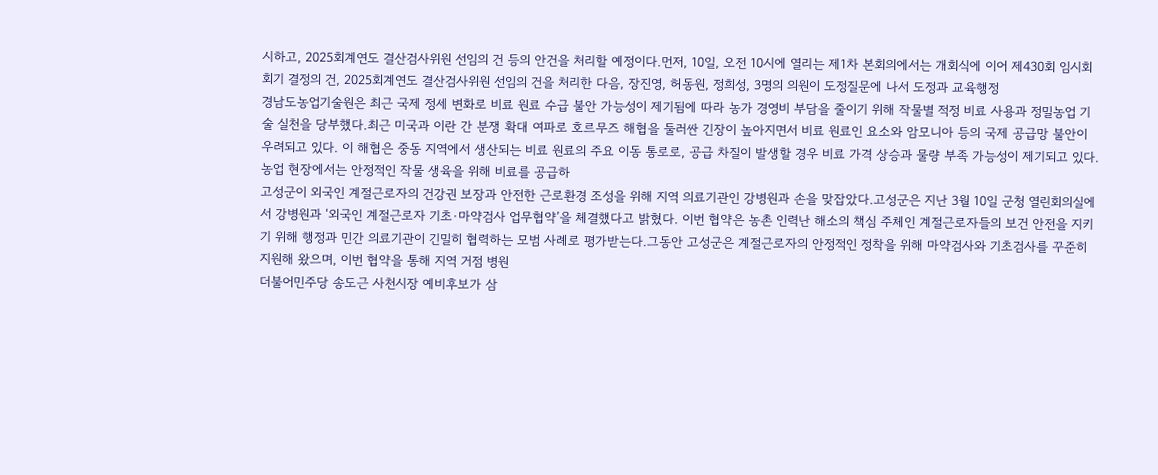시하고, 2025회계연도 결산검사위원 선임의 건 등의 안건을 처리할 예정이다.먼저, 10일, 오전 10시에 열리는 제1차 본회의에서는 개회식에 이어 제430회 임시회 회기 결정의 건, 2025회계연도 결산검사위원 선임의 건을 처리한 다음, 장진영, 허동원, 정희성, 3명의 의원이 도정질문에 나서 도정과 교육행정
경남도농업기술원은 최근 국제 정세 변화로 비료 원료 수급 불안 가능성이 제기됨에 따라 농가 경영비 부담을 줄이기 위해 작물별 적정 비료 사용과 정밀농업 기술 실천을 당부했다.최근 미국과 이란 간 분쟁 확대 여파로 호르무즈 해협을 둘러싼 긴장이 높아지면서 비료 원료인 요소와 암모니아 등의 국제 공급망 불안이 우려되고 있다. 이 해협은 중동 지역에서 생산되는 비료 원료의 주요 이동 통로로, 공급 차질이 발생할 경우 비료 가격 상승과 물량 부족 가능성이 제기되고 있다.농업 현장에서는 안정적인 작물 생육을 위해 비료를 공급하
고성군이 외국인 계절근로자의 건강권 보장과 안전한 근로환경 조성을 위해 지역 의료기관인 강병원과 손을 맞잡았다.고성군은 지난 3월 10일 군청 열린회의실에서 강병원과 ‘외국인 계절근로자 기초·마약검사 업무협약’을 체결했다고 밝혔다. 이번 협약은 농촌 인력난 해소의 책심 주체인 계절근로자들의 보건 안전을 지키기 위해 행정과 민간 의료기관이 긴밀히 협력하는 모범 사례로 평가받는다.그동안 고성군은 계절근로자의 안정적인 정착을 위해 마약검사와 기초검사를 꾸준히 지원해 왔으며, 이번 협약을 통해 지역 거점 병원
더불어민주당 송도근 사천시장 예비후보가 삼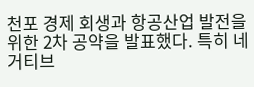천포 경제 회생과 항공산업 발전을 위한 2차 공약을 발표했다. 특히 네거티브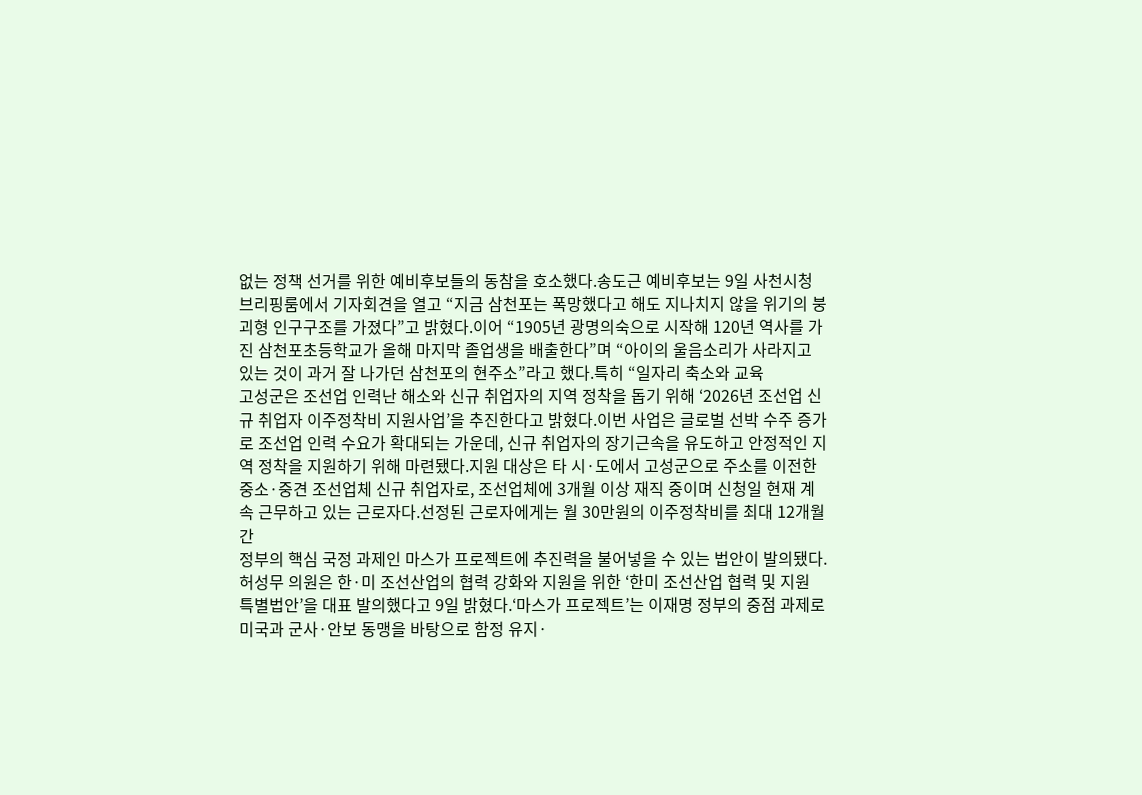없는 정책 선거를 위한 예비후보들의 동참을 호소했다.송도근 예비후보는 9일 사천시청 브리핑룸에서 기자회견을 열고 “지금 삼천포는 폭망했다고 해도 지나치지 않을 위기의 붕괴형 인구구조를 가졌다”고 밝혔다.이어 “1905년 광명의숙으로 시작해 120년 역사를 가진 삼천포초등학교가 올해 마지막 졸업생을 배출한다”며 “아이의 울음소리가 사라지고 있는 것이 과거 잘 나가던 삼천포의 현주소”라고 했다.특히 “일자리 축소와 교육
고성군은 조선업 인력난 해소와 신규 취업자의 지역 정착을 돕기 위해 ‘2026년 조선업 신규 취업자 이주정착비 지원사업’을 추진한다고 밝혔다.이번 사업은 글로벌 선박 수주 증가로 조선업 인력 수요가 확대되는 가운데, 신규 취업자의 장기근속을 유도하고 안정적인 지역 정착을 지원하기 위해 마련됐다.지원 대상은 타 시·도에서 고성군으로 주소를 이전한 중소·중견 조선업체 신규 취업자로, 조선업체에 3개월 이상 재직 중이며 신청일 현재 계속 근무하고 있는 근로자다.선정된 근로자에게는 월 30만원의 이주정착비를 최대 12개월간
정부의 핵심 국정 과제인 마스가 프로젝트에 추진력을 불어넣을 수 있는 법안이 발의됐다.허성무 의원은 한·미 조선산업의 협력 강화와 지원을 위한 ‘한미 조선산업 협력 및 지원 특별법안’을 대표 발의했다고 9일 밝혔다.‘마스가 프로젝트’는 이재명 정부의 중점 과제로 미국과 군사·안보 동맹을 바탕으로 함정 유지·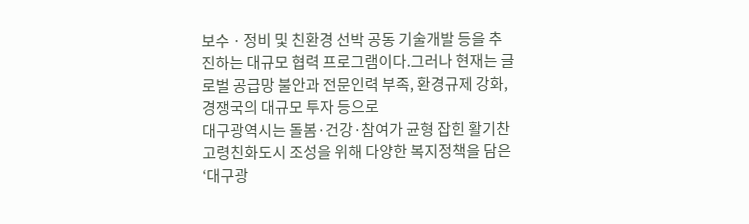보수 · 정비 및 친환경 선박 공동 기술개발 등을 추진하는 대규모 협력 프로그램이다.그러나 현재는 글로벌 공급망 불안과 전문인력 부족, 환경규제 강화, 경쟁국의 대규모 투자 등으로
대구광역시는 돌봄·건강·참여가 균형 잡힌 활기찬 고령친화도시 조성을 위해 다양한 복지정책을 담은 ‘대구광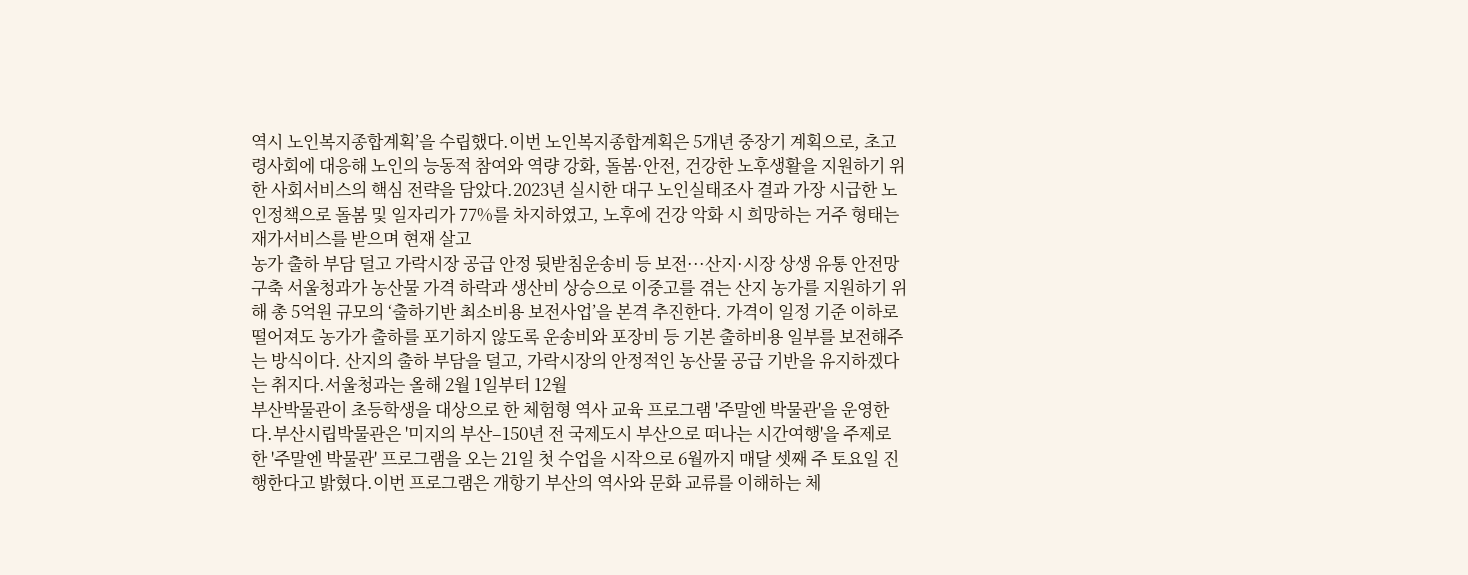역시 노인복지종합계획’을 수립했다.이번 노인복지종합계획은 5개년 중장기 계획으로, 초고령사회에 대응해 노인의 능동적 참여와 역량 강화, 돌봄·안전, 건강한 노후생활을 지원하기 위한 사회서비스의 핵심 전략을 담았다.2023년 실시한 대구 노인실태조사 결과 가장 시급한 노인정책으로 돌봄 및 일자리가 77%를 차지하였고, 노후에 건강 악화 시 희망하는 거주 형태는 재가서비스를 받으며 현재 살고
농가 출하 부담 덜고 가락시장 공급 안정 뒷받침운송비 등 보전···산지·시장 상생 유통 안전망 구축 서울청과가 농산물 가격 하락과 생산비 상승으로 이중고를 겪는 산지 농가를 지원하기 위해 총 5억원 규모의 ‘출하기반 최소비용 보전사업’을 본격 추진한다. 가격이 일정 기준 이하로 떨어져도 농가가 출하를 포기하지 않도록 운송비와 포장비 등 기본 출하비용 일부를 보전해주는 방식이다. 산지의 출하 부담을 덜고, 가락시장의 안정적인 농산물 공급 기반을 유지하겠다는 취지다.서울청과는 올해 2월 1일부터 12월
부산박물관이 초등학생을 대상으로 한 체험형 역사 교육 프로그램 '주말엔 박물관'을 운영한다.부산시립박물관은 '미지의 부산–150년 전 국제도시 부산으로 떠나는 시간여행'을 주제로 한 '주말엔 박물관' 프로그램을 오는 21일 첫 수업을 시작으로 6월까지 매달 셋째 주 토요일 진행한다고 밝혔다.이번 프로그램은 개항기 부산의 역사와 문화 교류를 이해하는 체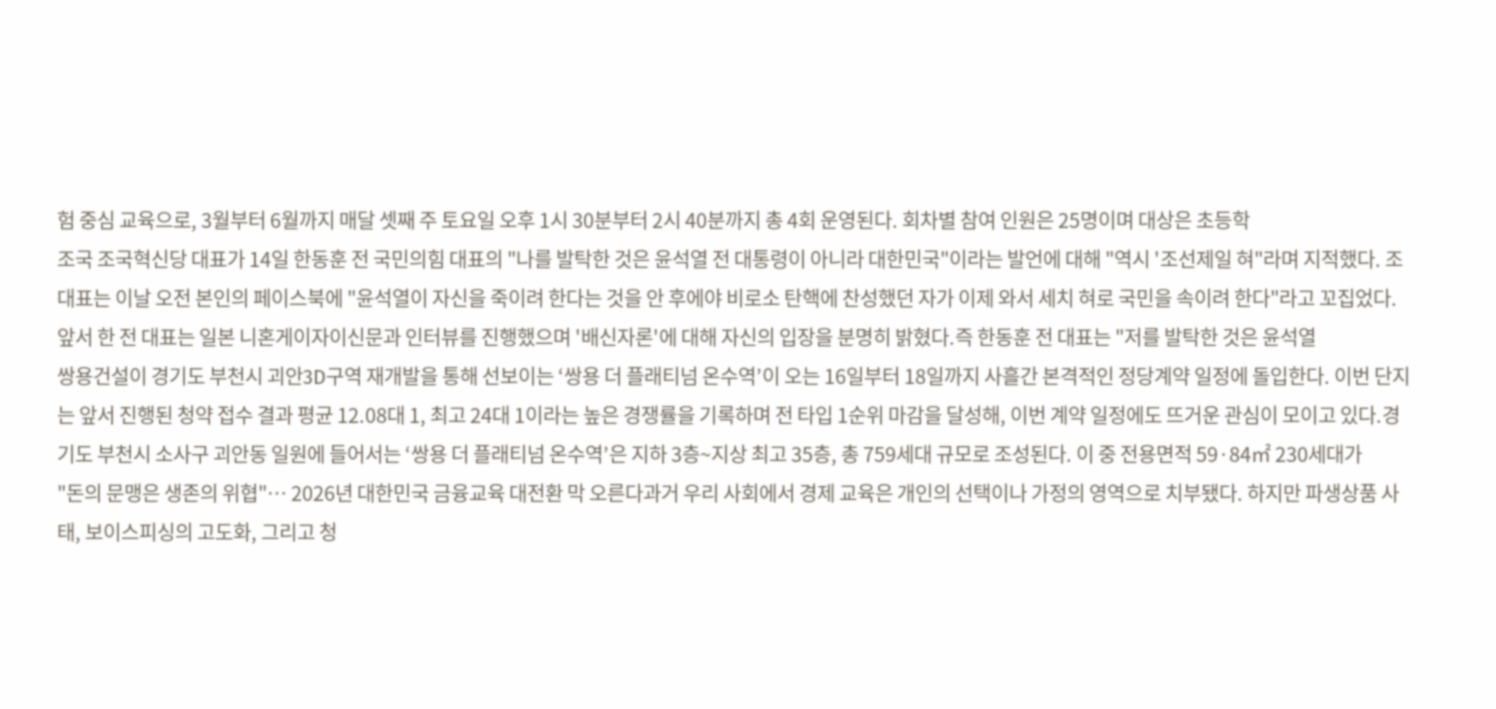험 중심 교육으로, 3월부터 6월까지 매달 셋째 주 토요일 오후 1시 30분부터 2시 40분까지 총 4회 운영된다. 회차별 참여 인원은 25명이며 대상은 초등학
조국 조국혁신당 대표가 14일 한동훈 전 국민의힘 대표의 "나를 발탁한 것은 윤석열 전 대통령이 아니라 대한민국"이라는 발언에 대해 "역시 '조선제일 혀"라며 지적했다. 조 대표는 이날 오전 본인의 페이스북에 "윤석열이 자신을 죽이려 한다는 것을 안 후에야 비로소 탄핵에 찬성했던 자가 이제 와서 세치 혀로 국민을 속이려 한다"라고 꼬집었다.앞서 한 전 대표는 일본 니혼게이자이신문과 인터뷰를 진행했으며 '배신자론'에 대해 자신의 입장을 분명히 밝혔다.즉 한동훈 전 대표는 "저를 발탁한 것은 윤석열
쌍용건설이 경기도 부천시 괴안3D구역 재개발을 통해 선보이는 ‘쌍용 더 플래티넘 온수역’이 오는 16일부터 18일까지 사흘간 본격적인 정당계약 일정에 돌입한다. 이번 단지는 앞서 진행된 청약 접수 결과 평균 12.08대 1, 최고 24대 1이라는 높은 경쟁률을 기록하며 전 타입 1순위 마감을 달성해, 이번 계약 일정에도 뜨거운 관심이 모이고 있다.경기도 부천시 소사구 괴안동 일원에 들어서는 ‘쌍용 더 플래티넘 온수역’은 지하 3층~지상 최고 35층, 총 759세대 규모로 조성된다. 이 중 전용면적 59·84㎡ 230세대가
"돈의 문맹은 생존의 위협"… 2026년 대한민국 금융교육 대전환 막 오른다과거 우리 사회에서 경제 교육은 개인의 선택이나 가정의 영역으로 치부됐다. 하지만 파생상품 사태, 보이스피싱의 고도화, 그리고 청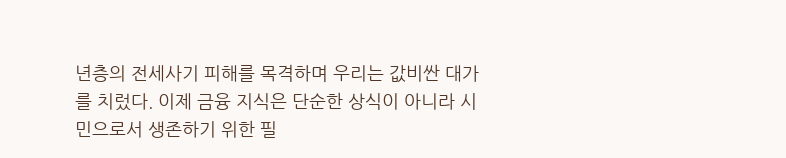년층의 전세사기 피해를 목격하며 우리는 값비싼 대가를 치렀다. 이제 금융 지식은 단순한 상식이 아니라 시민으로서 생존하기 위한 필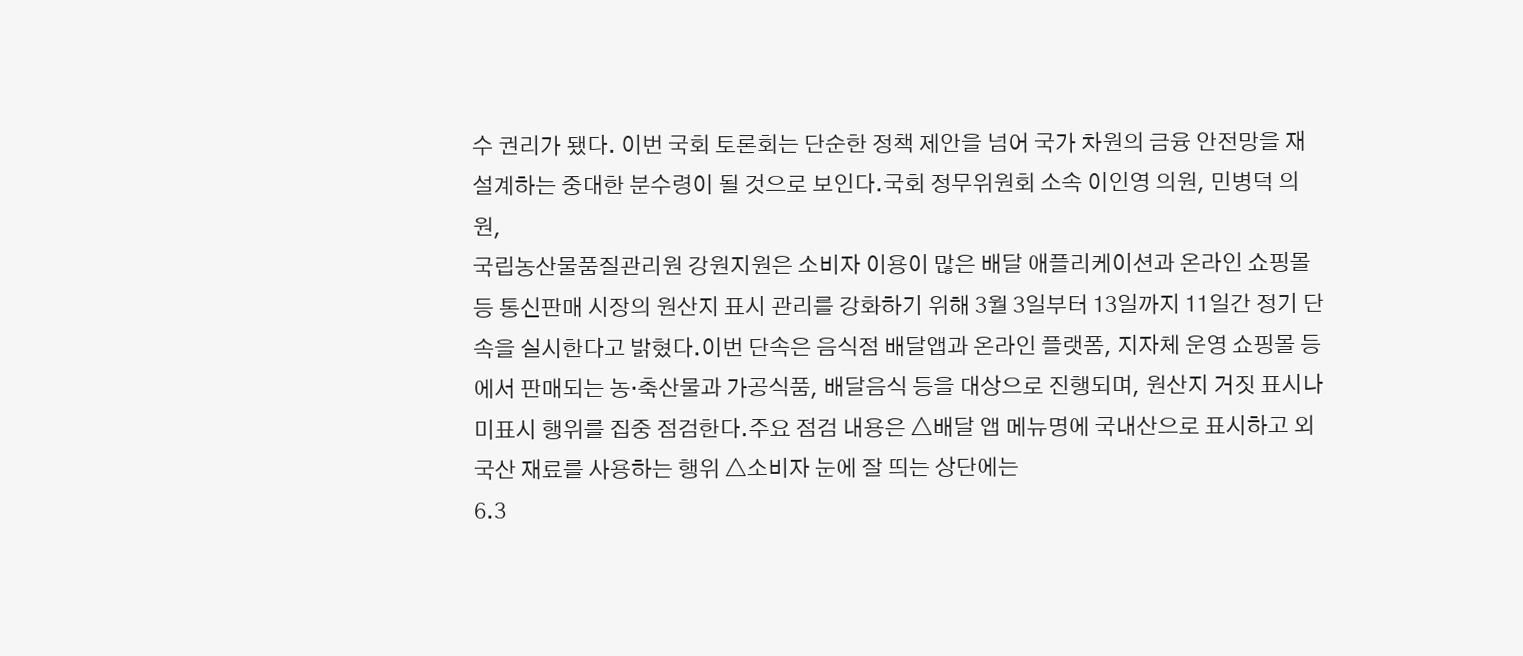수 권리가 됐다. 이번 국회 토론회는 단순한 정책 제안을 넘어 국가 차원의 금융 안전망을 재설계하는 중대한 분수령이 될 것으로 보인다.국회 정무위원회 소속 이인영 의원, 민병덕 의원,
국립농산물품질관리원 강원지원은 소비자 이용이 많은 배달 애플리케이션과 온라인 쇼핑몰 등 통신판매 시장의 원산지 표시 관리를 강화하기 위해 3월 3일부터 13일까지 11일간 정기 단속을 실시한다고 밝혔다.이번 단속은 음식점 배달앱과 온라인 플랫폼, 지자체 운영 쇼핑몰 등에서 판매되는 농·축산물과 가공식품, 배달음식 등을 대상으로 진행되며, 원산지 거짓 표시나 미표시 행위를 집중 점검한다.주요 점검 내용은 △배달 앱 메뉴명에 국내산으로 표시하고 외국산 재료를 사용하는 행위 △소비자 눈에 잘 띄는 상단에는
6.3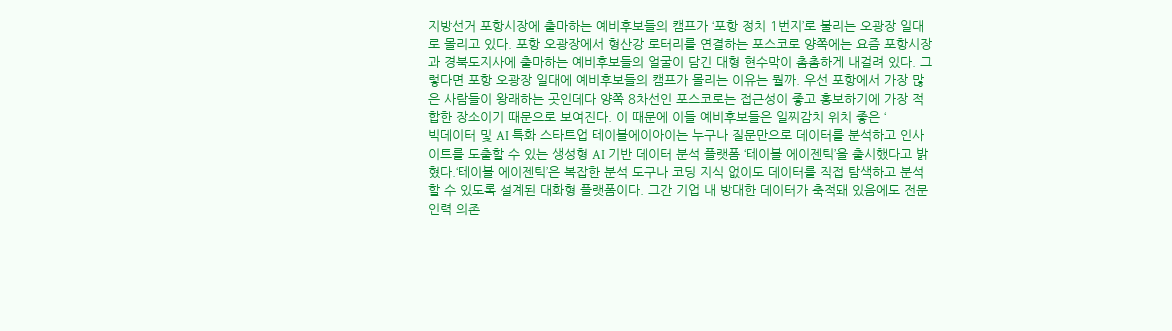지방선거 포항시장에 출마하는 예비후보들의 캠프가 ‘포항 정치 1번지’로 불리는 오광장 일대로 몰리고 있다. 포항 오광장에서 형산강 로터리를 연결하는 포스코로 양쪽에는 요즘 포항시장과 경북도지사에 출마하는 예비후보들의 얼굴이 담긴 대형 현수막이 촘촘하게 내걸려 있다. 그렇다면 포항 오광장 일대에 예비후보들의 캠프가 몰리는 이유는 뭘까. 우선 포항에서 가장 많은 사람들이 왕래하는 곳인데다 양쪽 8차선인 포스코로는 접근성이 좋고 홍보하기에 가장 적합한 장소이기 때문으로 보여진다. 이 때문에 이들 예비후보들은 일찌감치 위치 좋은 ‘
빅데이터 및 AI 특화 스타트업 테이블에이아이는 누구나 질문만으로 데이터를 분석하고 인사이트를 도출할 수 있는 생성형 AI 기반 데이터 분석 플랫폼 ‘테이블 에이젠틱’을 출시했다고 밝혔다.‘테이블 에이젠틱’은 복잡한 분석 도구나 코딩 지식 없이도 데이터를 직접 탐색하고 분석할 수 있도록 설계된 대화형 플랫폼이다. 그간 기업 내 방대한 데이터가 축적돼 있음에도 전문 인력 의존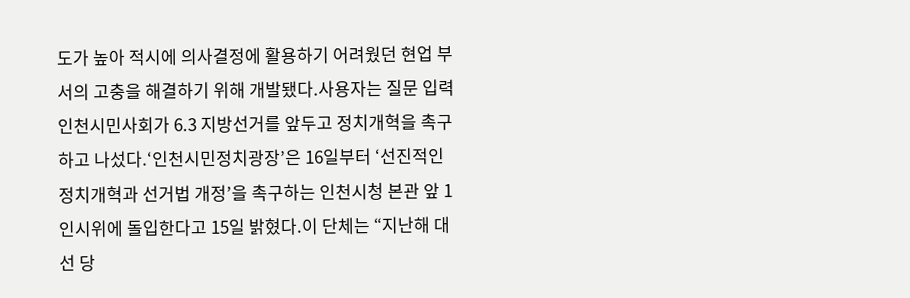도가 높아 적시에 의사결정에 활용하기 어려웠던 현업 부서의 고충을 해결하기 위해 개발됐다.사용자는 질문 입력
인천시민사회가 6.3 지방선거를 앞두고 정치개혁을 촉구하고 나섰다.‘인천시민정치광장’은 16일부터 ‘선진적인 정치개혁과 선거법 개정’을 촉구하는 인천시청 본관 앞 1인시위에 돌입한다고 15일 밝혔다.이 단체는 “지난해 대선 당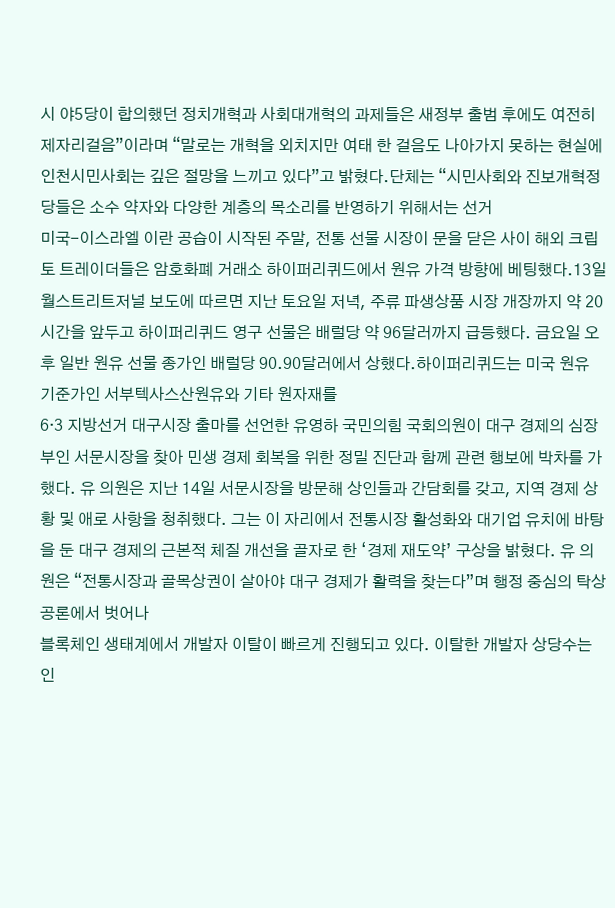시 야5당이 합의했던 정치개혁과 사회대개혁의 과제들은 새정부 출범 후에도 여전히 제자리걸음”이라며 “말로는 개혁을 외치지만 여태 한 걸음도 나아가지 못하는 현실에 인천시민사회는 깊은 절망을 느끼고 있다”고 밝혔다.단체는 “시민사회와 진보개혁정당들은 소수 약자와 다양한 계층의 목소리를 반영하기 위해서는 선거
미국-이스라엘 이란 공습이 시작된 주말, 전통 선물 시장이 문을 닫은 사이 해외 크립토 트레이더들은 암호화폐 거래소 하이퍼리퀴드에서 원유 가격 방향에 베팅했다.13일 월스트리트저널 보도에 따르면 지난 토요일 저녁, 주류 파생상품 시장 개장까지 약 20시간을 앞두고 하이퍼리퀴드 영구 선물은 배럴당 약 96달러까지 급등했다. 금요일 오후 일반 원유 선물 종가인 배럴당 90.90달러에서 상했다.하이퍼리퀴드는 미국 원유 기준가인 서부텍사스산원유와 기타 원자재를
6·3 지방선거 대구시장 출마를 선언한 유영하 국민의힘 국회의원이 대구 경제의 심장부인 서문시장을 찾아 민생 경제 회복을 위한 정밀 진단과 함께 관련 행보에 박차를 가했다. 유 의원은 지난 14일 서문시장을 방문해 상인들과 간담회를 갖고, 지역 경제 상황 및 애로 사항을 청취했다. 그는 이 자리에서 전통시장 활성화와 대기업 유치에 바탕을 둔 대구 경제의 근본적 체질 개선을 골자로 한 ‘경제 재도약’ 구상을 밝혔다. 유 의원은 “전통시장과 골목상권이 살아야 대구 경제가 활력을 찾는다”며 행정 중심의 탁상공론에서 벗어나
블록체인 생태계에서 개발자 이탈이 빠르게 진행되고 있다. 이탈한 개발자 상당수는 인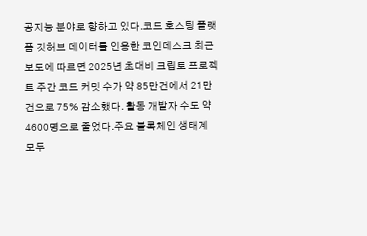공지능 분야로 향하고 있다.코드 호스팅 플랫폼 깃허브 데이터를 인용한 코인데스크 최근 보도에 따르면 2025년 초대비 크립토 프로젝트 주간 코드 커밋 수가 약 85만건에서 21만 건으로 75% 감소했다. 활동 개발자 수도 약 4600명으로 줄었다.주요 블록체인 생태계 모두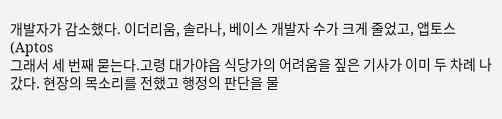개발자가 감소했다. 이더리움, 솔라나, 베이스 개발자 수가 크게 줄었고, 앱토스(Aptos
그래서 세 번째 묻는다.고령 대가야읍 식당가의 어려움을 짚은 기사가 이미 두 차례 나갔다. 현장의 목소리를 전했고 행정의 판단을 물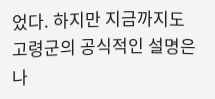었다. 하지만 지금까지도 고령군의 공식적인 설명은 나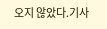오지 않았다.기사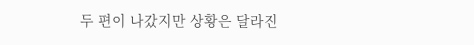두 편이 나갔지만 상황은 달라진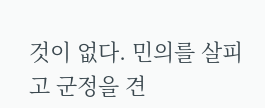것이 없다. 민의를 살피고 군정을 견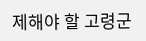제해야 할 고령군